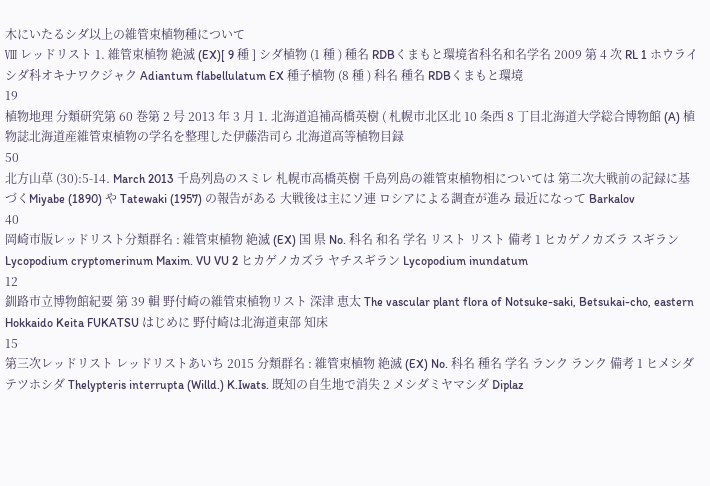木にいたるシダ以上の維管束植物種について
Ⅷ レッドリスト 1. 維管束植物 絶滅 (EX)[ 9 種 ] シダ植物 (1 種 ) 種名 RDBくまもと環境省科名和名学名 2009 第 4 次 RL 1 ホウライシダ科オキナワクジャク Adiantum flabellulatum EX 種子植物 (8 種 ) 科名 種名 RDBくまもと環境
19
植物地理 分類研究第 60 巻第 2 号 2013 年 3 月 1. 北海道追補高橋英樹 ( 札幌市北区北 10 条西 8 丁目北海道大学総合博物館 (A) 植物誌北海道産維管束植物の学名を整理した伊藤浩司ら 北海道高等植物目録
50
北方山草 (30):5-14. March 2013 千島列島のスミレ 札幌市高橋英樹 千島列島の維管束植物相については 第二次大戦前の記録に基づくMiyabe (1890) や Tatewaki (1957) の報告がある 大戦後は主にソ連 ロシアによる調査が進み 最近になって Barkalov
40
岡崎市版レッドリスト分類群名 : 維管束植物 絶滅 (EX) 国 県 No. 科名 和名 学名 リスト リスト 備考 1 ヒカゲノカズラ スギラン Lycopodium cryptomerinum Maxim. VU VU 2 ヒカゲノカズラ ヤチスギラン Lycopodium inundatum
12
釧路市立博物館紀要 第 39 輯 野付崎の維管束植物リスト 深津 恵太 The vascular plant flora of Notsuke-saki, Betsukai-cho, eastern Hokkaido Keita FUKATSU はじめに 野付崎は北海道東部 知床
15
第三次レッドリスト レッドリストあいち 2015 分類群名 : 維管束植物 絶滅 (EX) No. 科名 種名 学名 ランク ランク 備考 1 ヒメシダテツホシダ Thelypteris interrupta (Willd.) K.Iwats. 既知の自生地で消失 2 メシダミヤマシダ Diplaz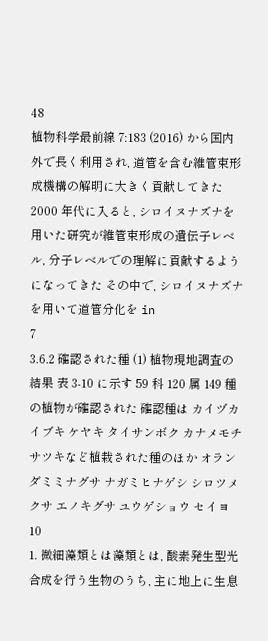48
植物科学最前線 7:183 (2016) から国内外で長く利用され, 道管を含む維管束形成機構の解明に大きく貢献してきた 2000 年代に入ると, シロイヌナズナを用いた研究が維管束形成の遺伝子レベル, 分子レベルでの理解に貢献するようになってきた その中で, シロイヌナズナを用いて道管分化を in
7
3.6.2 確認された種 (1) 植物現地調査の結果 表 3-10 に示す 59 科 120 属 149 種の植物が確認された 確認種は カイヅカイブキ ケヤキ タイサンボク カナメモチ サツキなど植栽された種のほか オランダミミナグサ ナガミヒナゲシ シロツメクサ エノキグサ ユウゲショウ セイヨ
10
1. 微細藻類とは藻類とは, 酸素発生型光合成を行う生物のうち, 主に地上に生息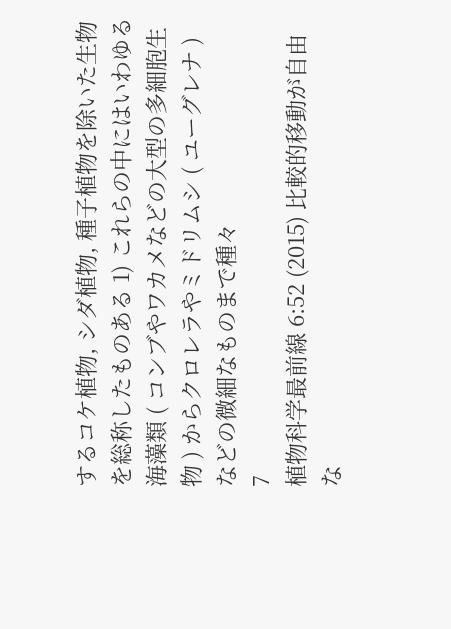するコケ植物, シダ植物, 種子植物を除いた生物を総称したものある 1) これらの中にはいわゆる海藻類 ( コンブやワカメなどの大型の多細胞生物 ) からクロレラやミドリムシ ( ユーグレナ ) などの微細なものまで種々
7
植物科学最前線 6:52 (2015) 比較的移動が自由な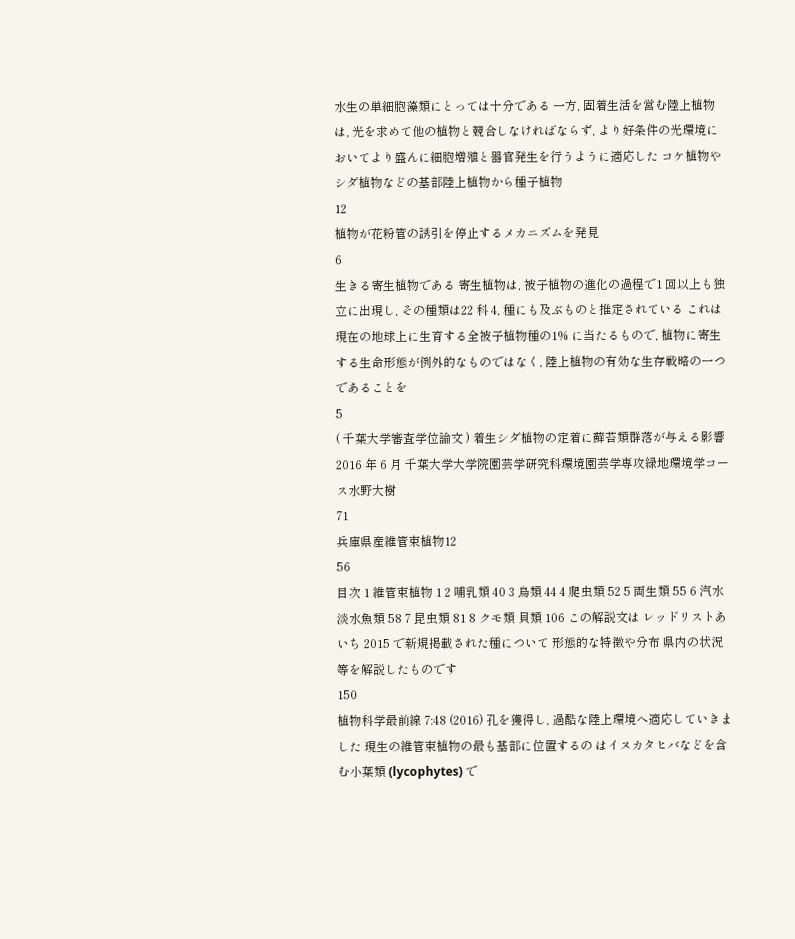水生の単細胞藻類にとっては十分である 一方, 固着生活を営む陸上植物は, 光を求めて他の植物と競合しなければならず, より好条件の光環境においてより盛んに細胞増殖と器官発生を行うように適応した コケ植物やシダ植物などの基部陸上植物から種子植物
12
植物が花粉管の誘引を停止するメカニズムを発見
6
生きる寄生植物である 寄生植物は, 被子植物の進化の過程で1 回以上も独立に出現し, その種類は22 科 4, 種にも及ぶものと推定されている これは現在の地球上に生育する全被子植物種の1% に当たるもので, 植物に寄生する生命形態が例外的なものではなく, 陸上植物の有効な生存戦略の一つであることを
5
( 千葉大学審査学位論文 ) 着生シダ植物の定着に蘚苔類群落が与える影響 2016 年 6 月 千葉大学大学院園芸学研究科環境園芸学専攻緑地環境学コース水野大樹
71
兵庫県産維管束植物12
56
目次 1 維管束植物 1 2 哺乳類 40 3 鳥類 44 4 爬虫類 52 5 両生類 55 6 汽水 淡水魚類 58 7 昆虫類 81 8 クモ類 貝類 106 この解説文は レッドリストあいち 2015 で新規掲載された種について 形態的な特徴や分布 県内の状況等を解説したものです
150
植物科学最前線 7:48 (2016) 孔を獲得し, 過酷な陸上環境へ適応していきました 現生の維管束植物の最も基部に位置するの はイヌカタヒバなどを含む小葉類 (lycophytes) で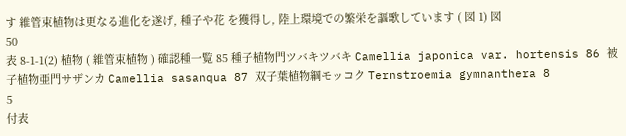す 維管束植物は更なる進化を遂げ, 種子や花 を獲得し, 陸上環境での繁栄を謳歌しています ( 図 1) 図
50
表 8-1-1(2) 植物 ( 維管束植物 ) 確認種一覧 85 種子植物門ツバキツバキ Camellia japonica var. hortensis 86 被子植物亜門サザンカ Camellia sasanqua 87 双子葉植物綱モッコク Ternstroemia gymnanthera 8
5
付表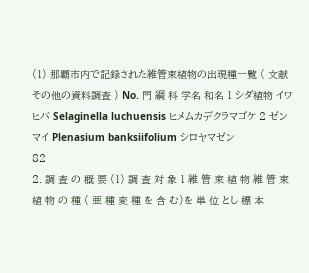(1) 那覇市内で記録された維管束植物の出現種一覧 ( 文献その他の資料調査 ) No. 門 綱 科 学名 和名 1 シダ植物 イワヒバ Selaginella luchuensis ヒメムカデクラマゴケ 2 ゼンマイ Plenasium banksiifolium シロヤマゼン
82
2. 調 査 の 概 要 (1) 調 査 対 象 1 維 管 束 植 物 維 管 束 植 物 の 種 ( 亜 種 変 種 を 含 む)を 単 位 とし 標 本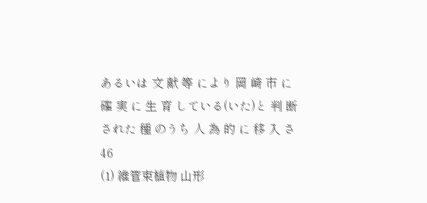あるいは 文 献 等 により 岡 崎 市 に 確 実 に 生 育 している(いた)と 判 断 された 種 のうち 人 為 的 に 移 入 さ
46
(1) 維管束植物 山形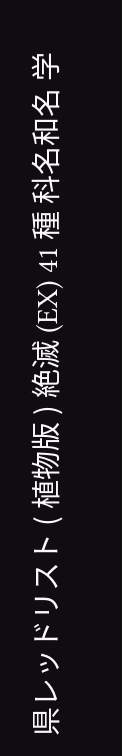県レッドリスト ( 植物版 ) 絶滅 (EX) 41 種 科名和名 学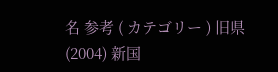名 参考 ( カテゴリー ) 旧県 (2004) 新国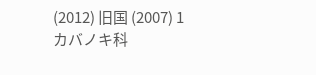(2012) 旧国 (2007) 1 カバノキ科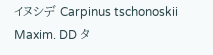イヌシデ Carpinus tschonoskii Maxim. DD タ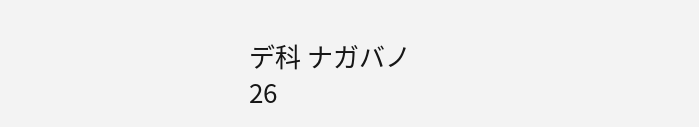デ科 ナガバノ
26